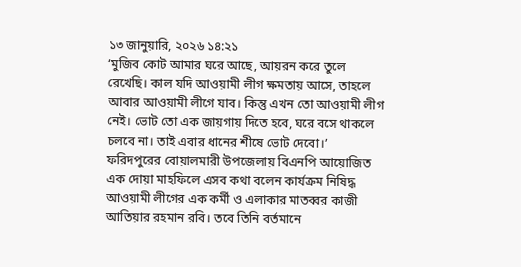১৩ জানুয়ারি, ২০২৬ ১৪:২১
‘মুজিব কোট আমার ঘরে আছে, আয়রন করে তুলে রেখেছি। কাল যদি আওয়ামী লীগ ক্ষমতায় আসে, তাহলে আবার আওয়ামী লীগে যাব। কিন্তু এখন তো আওয়ামী লীগ নেই। ভোট তো এক জায়গায় দিতে হবে, ঘরে বসে থাকলে চলবে না। তাই এবার ধানের শীষে ভোট দেবো।’
ফরিদপুরের বোয়ালমারী উপজেলায় বিএনপি আয়োজিত এক দোয়া মাহফিলে এসব কথা বলেন কার্যক্রম নিষিদ্ধ আওয়ামী লীগের এক কর্মী ও এলাকার মাতব্বর কাজী আতিয়ার রহমান রবি। তবে তিনি বর্তমানে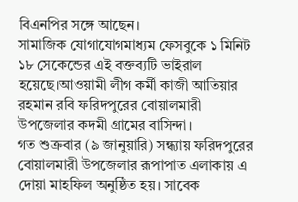বিএনপির সঙ্গে আছেন।
সামাজিক যোগাযোগমাধ্যম ফেসবুকে ১ মিনিট ১৮ সেকেন্ডের এই বক্তব্যটি ভাইরাল হয়েছে।আওয়ামী লীগ কর্মী কাজী আতিয়ার রহমান রবি ফরিদপুরের বোয়ালমারী উপজেলার কদমী গ্রামের বাসিন্দা।
গত শুক্রবার (৯ জানুয়ারি) সন্ধ্যায় ফরিদপুরের বোয়ালমারী উপজেলার রূপাপাত এলাকায় এ দোয়া মাহফিল অনুষ্ঠিত হয়। সাবেক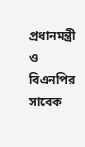প্রধানমন্ত্রী ও বিএনপির সাবেক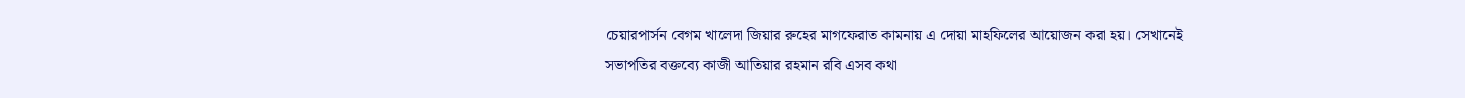চেয়ারপার্সন বেগম খালেদা জিয়ার রুহের মাগফেরাত কামনায় এ দোয়া মাহফিলের আয়োজন করা হয়। সেখানেই সভাপতির বক্তব্যে কাজী আতিয়ার রহমান রবি এসব কথা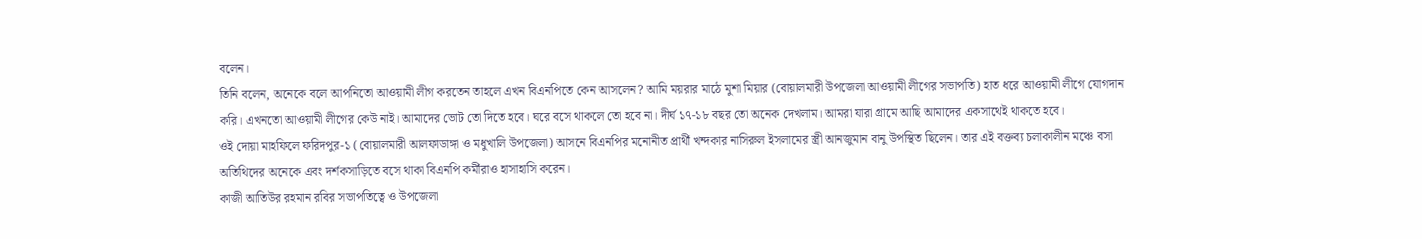বলেন।
তিনি বলেন, অনেকে বলে আপনিতো আওয়ামী লীগ করতেন তাহলে এখন বিএনপিতে কেন আসলেন? আমি ময়রার মাঠে মুশা মিয়ার (বোয়ালমারী উপজেলা আওয়ামী লীগের সভাপতি) হাত ধরে আওয়ামী লীগে যোগদান করি। এখনতো আওয়ামী লীগের কেউ নাই। আমাদের ভোট তো দিতে হবে। ঘরে বসে থাকলে তো হবে না। দীর্ঘ ১৭-১৮ বছর তো অনেক দেখলাম। আমরা যারা গ্রামে আছি আমাদের একসাথেই থাকতে হবে।
ওই দোয়া মাহফিলে ফরিদপুর-১ (বোয়ালমারী আলফাডাঙ্গা ও মধুখালি উপজেলা) আসনে বিএনপির মনোনীত প্রার্থী খন্দকার নাসিরুল ইসলামের স্ত্রী আনজুমান বানু উপস্থিত ছিলেন। তার এই বক্তব্য চলাকালীন মঞ্চে বসা অতিথিদের অনেকে এবং দর্শকসাড়িতে বসে থাকা বিএনপি কর্মীরাও হাসাহাসি করেন।
কাজী আতিউর রহমান রবির সভাপতিত্বে ও উপজেলা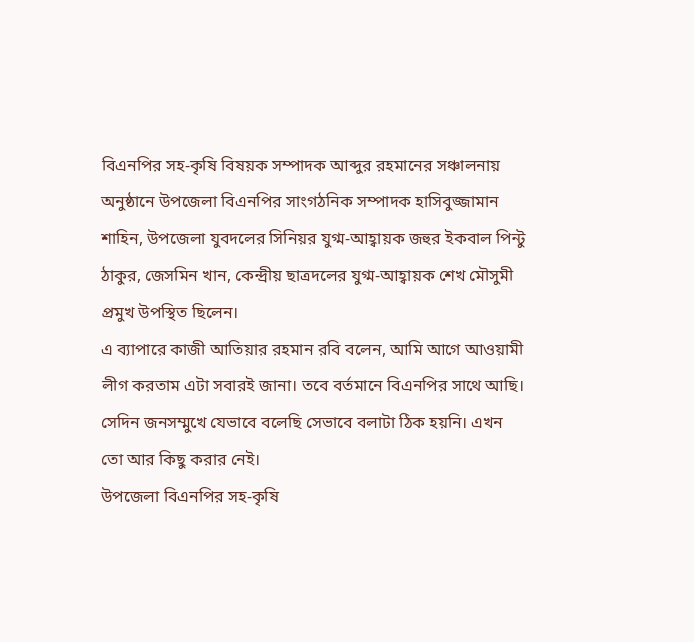বিএনপির সহ-কৃষি বিষয়ক সম্পাদক আব্দুর রহমানের সঞ্চালনায় অনুষ্ঠানে উপজেলা বিএনপির সাংগঠনিক সম্পাদক হাসিবুজ্জামান শাহিন, উপজেলা যুবদলের সিনিয়র যুগ্ম-আহ্বায়ক জহুর ইকবাল পিন্টু ঠাকুর, জেসমিন খান, কেন্দ্রীয় ছাত্রদলের যুগ্ম-আহ্বায়ক শেখ মৌসুমী প্রমুখ উপস্থিত ছিলেন।
এ ব্যাপারে কাজী আতিয়ার রহমান রবি বলেন, আমি আগে আওয়ামী লীগ করতাম এটা সবারই জানা। তবে বর্তমানে বিএনপির সাথে আছি। সেদিন জনসম্মুখে যেভাবে বলেছি সেভাবে বলাটা ঠিক হয়নি। এখন তো আর কিছু করার নেই।
উপজেলা বিএনপির সহ-কৃষি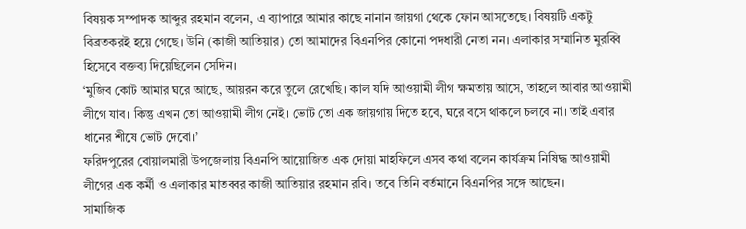বিষয়ক সম্পাদক আব্দুর রহমান বলেন, এ ব্যাপারে আমার কাছে নানান জায়গা থেকে ফোন আসতেছে। বিষয়টি একটু বিব্রতকরই হয়ে গেছে। উনি (কাজী আতিয়ার) তো আমাদের বিএনপির কোনো পদধারী নেতা নন। এলাকার সম্মানিত মুরব্বি হিসেবে বক্তব্য দিয়েছিলেন সেদিন।
‘মুজিব কোট আমার ঘরে আছে, আয়রন করে তুলে রেখেছি। কাল যদি আওয়ামী লীগ ক্ষমতায় আসে, তাহলে আবার আওয়ামী লীগে যাব। কিন্তু এখন তো আওয়ামী লীগ নেই। ভোট তো এক জায়গায় দিতে হবে, ঘরে বসে থাকলে চলবে না। তাই এবার ধানের শীষে ভোট দেবো।’
ফরিদপুরের বোয়ালমারী উপজেলায় বিএনপি আয়োজিত এক দোয়া মাহফিলে এসব কথা বলেন কার্যক্রম নিষিদ্ধ আওয়ামী লীগের এক কর্মী ও এলাকার মাতব্বর কাজী আতিয়ার রহমান রবি। তবে তিনি বর্তমানে বিএনপির সঙ্গে আছেন।
সামাজিক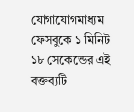যোগাযোগমাধ্যম ফেসবুকে ১ মিনিট ১৮ সেকেন্ডের এই বক্তব্যটি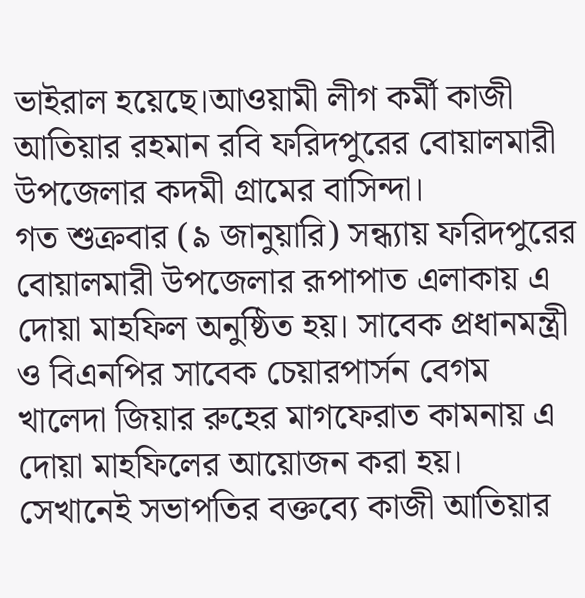ভাইরাল হয়েছে।আওয়ামী লীগ কর্মী কাজী আতিয়ার রহমান রবি ফরিদপুরের বোয়ালমারী উপজেলার কদমী গ্রামের বাসিন্দা।
গত শুক্রবার (৯ জানুয়ারি) সন্ধ্যায় ফরিদপুরের বোয়ালমারী উপজেলার রূপাপাত এলাকায় এ দোয়া মাহফিল অনুষ্ঠিত হয়। সাবেক প্রধানমন্ত্রী ও বিএনপির সাবেক চেয়ারপার্সন বেগম খালেদা জিয়ার রুহের মাগফেরাত কামনায় এ দোয়া মাহফিলের আয়োজন করা হয়। সেখানেই সভাপতির বক্তব্যে কাজী আতিয়ার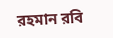রহমান রবি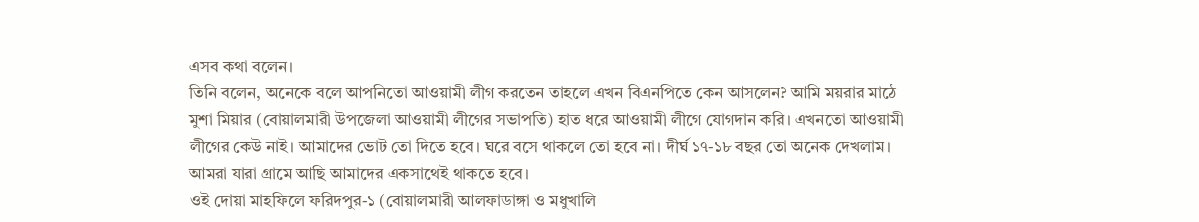এসব কথা বলেন।
তিনি বলেন, অনেকে বলে আপনিতো আওয়ামী লীগ করতেন তাহলে এখন বিএনপিতে কেন আসলেন? আমি ময়রার মাঠে মুশা মিয়ার (বোয়ালমারী উপজেলা আওয়ামী লীগের সভাপতি) হাত ধরে আওয়ামী লীগে যোগদান করি। এখনতো আওয়ামী লীগের কেউ নাই। আমাদের ভোট তো দিতে হবে। ঘরে বসে থাকলে তো হবে না। দীর্ঘ ১৭-১৮ বছর তো অনেক দেখলাম। আমরা যারা গ্রামে আছি আমাদের একসাথেই থাকতে হবে।
ওই দোয়া মাহফিলে ফরিদপুর-১ (বোয়ালমারী আলফাডাঙ্গা ও মধুখালি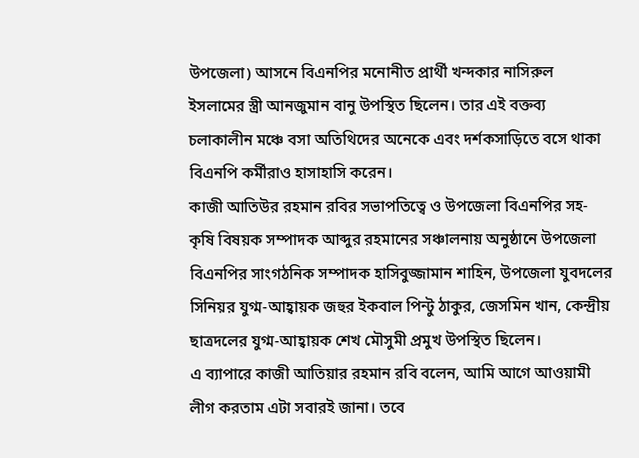উপজেলা) আসনে বিএনপির মনোনীত প্রার্থী খন্দকার নাসিরুল ইসলামের স্ত্রী আনজুমান বানু উপস্থিত ছিলেন। তার এই বক্তব্য চলাকালীন মঞ্চে বসা অতিথিদের অনেকে এবং দর্শকসাড়িতে বসে থাকা বিএনপি কর্মীরাও হাসাহাসি করেন।
কাজী আতিউর রহমান রবির সভাপতিত্বে ও উপজেলা বিএনপির সহ-কৃষি বিষয়ক সম্পাদক আব্দুর রহমানের সঞ্চালনায় অনুষ্ঠানে উপজেলা বিএনপির সাংগঠনিক সম্পাদক হাসিবুজ্জামান শাহিন, উপজেলা যুবদলের সিনিয়র যুগ্ম-আহ্বায়ক জহুর ইকবাল পিন্টু ঠাকুর, জেসমিন খান, কেন্দ্রীয় ছাত্রদলের যুগ্ম-আহ্বায়ক শেখ মৌসুমী প্রমুখ উপস্থিত ছিলেন।
এ ব্যাপারে কাজী আতিয়ার রহমান রবি বলেন, আমি আগে আওয়ামী লীগ করতাম এটা সবারই জানা। তবে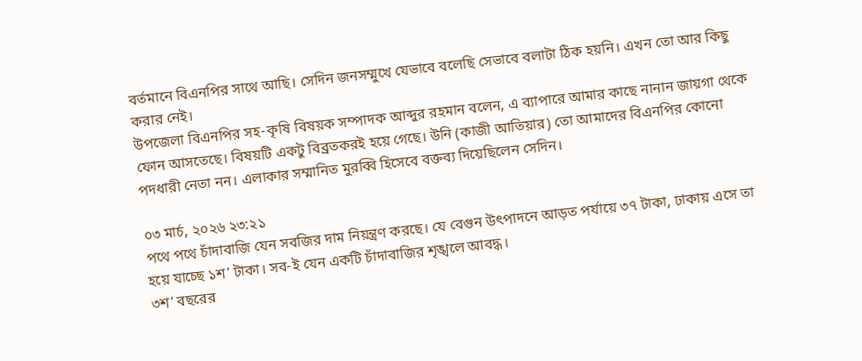বর্তমানে বিএনপির সাথে আছি। সেদিন জনসম্মুখে যেভাবে বলেছি সেভাবে বলাটা ঠিক হয়নি। এখন তো আর কিছু করার নেই।
উপজেলা বিএনপির সহ-কৃষি বিষয়ক সম্পাদক আব্দুর রহমান বলেন, এ ব্যাপারে আমার কাছে নানান জায়গা থেকে ফোন আসতেছে। বিষয়টি একটু বিব্রতকরই হয়ে গেছে। উনি (কাজী আতিয়ার) তো আমাদের বিএনপির কোনো পদধারী নেতা নন। এলাকার সম্মানিত মুরব্বি হিসেবে বক্তব্য দিয়েছিলেন সেদিন।

০৩ মার্চ, ২০২৬ ২৩:২১
পথে পথে চাঁদাবাজি যেন সবজির দাম নিয়ন্ত্রণ করছে। যে বেগুন উৎপাদনে আড়ত পর্যায়ে ৩৭ টাকা, ঢাকায় এসে তা হয়ে যাচ্ছে ১শ’ টাকা। সব-ই যেন একটি চাঁদাবাজির শৃঙ্খলে আবদ্ধ।
৩শ’ বছরের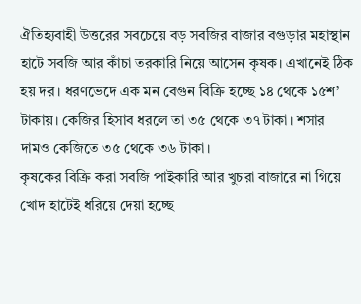ঐতিহ্যবাহী উত্তরের সবচেয়ে বড় সবজির বাজার বগুড়ার মহাস্থান হাটে সবজি আর কাঁচা তরকারি নিয়ে আসেন কৃষক। এখানেই ঠিক হয় দর। ধরণভেদে এক মন বেগুন বিক্রি হচ্ছে ১৪ থেকে ১৫শ’ টাকায়। কেজির হিসাব ধরলে তা ৩৫ থেকে ৩৭ টাকা। শসার দামও কেজিতে ৩৫ থেকে ৩৬ টাকা।
কৃষকের বিক্রি করা সবজি পাইকারি আর খুচরা বাজারে না গিয়ে খোদ হাটেই ধরিয়ে দেয়া হচ্ছে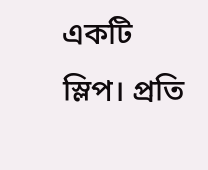একটি স্লিপ। প্রতি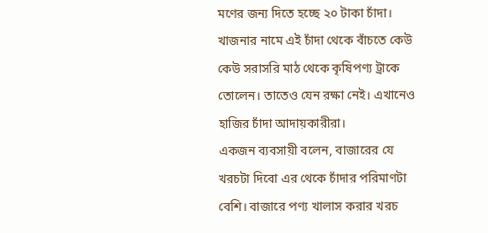মণের জন্য দিতে হচ্ছে ২০ টাকা চাঁদা। খাজনার নামে এই চাঁদা থেকে বাঁচতে কেউ কেউ সরাসরি মাঠ থেকে কৃষিপণ্য ট্রাকে তোলেন। তাতেও যেন রক্ষা নেই। এখানেও হাজির চাঁদা আদায়কারীরা।
একজন ব্যবসায়ী বলেন, বাজারের যে খরচটা দিবো এর থেকে চাঁদার পরিমাণটা বেশি। বাজারে পণ্য খালাস করার খরচ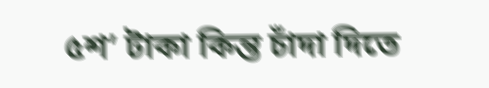৫শ’ টাকা কিন্ত চাঁদা দিতে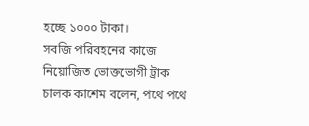হচ্ছে ১০০০ টাকা।
সবজি পরিবহনের কাজে নিয়োজিত ভোক্তভোগী ট্রাক চালক কাশেম বলেন, পথে পথে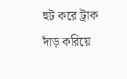হুট করে ট্রাক দাঁড় করিয়ে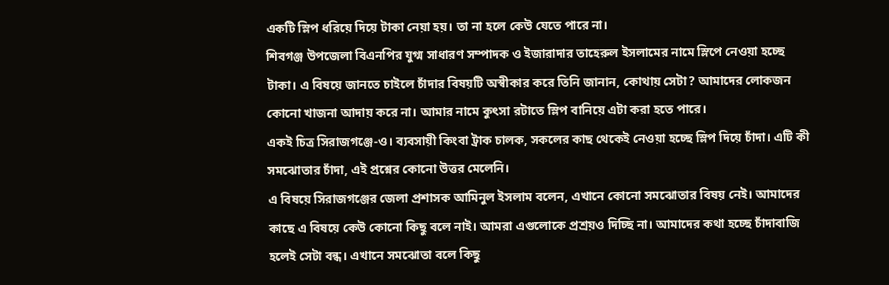একটি স্লিপ ধরিয়ে দিয়ে টাকা নেয়া হয়। তা না হলে কেউ যেতে পারে না।
শিবগঞ্জ উপজেলা বিএনপির যুগ্ম সাধারণ সম্পাদক ও ইজারাদার তাহেরুল ইসলামের নামে স্লিপে নেওয়া হচ্ছে টাকা। এ বিষয়ে জানতে চাইলে চাঁদার বিষয়টি অস্বীকার করে তিনি জানান, কোথায় সেটা? আমাদের লোকজন কোনো খাজনা আদায় করে না। আমার নামে কুৎসা রটাতে স্লিপ বানিয়ে এটা করা হতে পারে।
একই চিত্র সিরাজগঞ্জে-ও। ব্যবসায়ী কিংবা ট্রাক চালক, সকলের কাছ থেকেই নেওয়া হচ্ছে স্লিপ দিয়ে চাঁদা। এটি কী সমঝোতার চাঁদা, এই প্রশ্নের কোনো উত্তর মেলেনি।
এ বিষয়ে সিরাজগঞ্জের জেলা প্রশাসক আমিনুল ইসলাম বলেন, এখানে কোনো সমঝোতার বিষয় নেই। আমাদের কাছে এ বিষয়ে কেউ কোনো কিছু বলে নাই। আমরা এগুলোকে প্রশ্রয়ও দিচ্ছি না। আমাদের কথা হচ্ছে চাঁদাবাজি হলেই সেটা বন্ধ। এখানে সমঝোতা বলে কিছু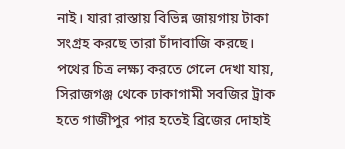নাই। যারা রাস্তায় বিভিন্ন জায়গায় টাকা সংগ্রহ করছে তারা চাঁদাবাজি করছে।
পথের চিত্র লক্ষ্য করতে গেলে দেখা যায়, সিরাজগঞ্জ থেকে ঢাকাগামী সবজির ট্রাক হতে গাজীপুর পার হতেই ব্রিজের দোহাই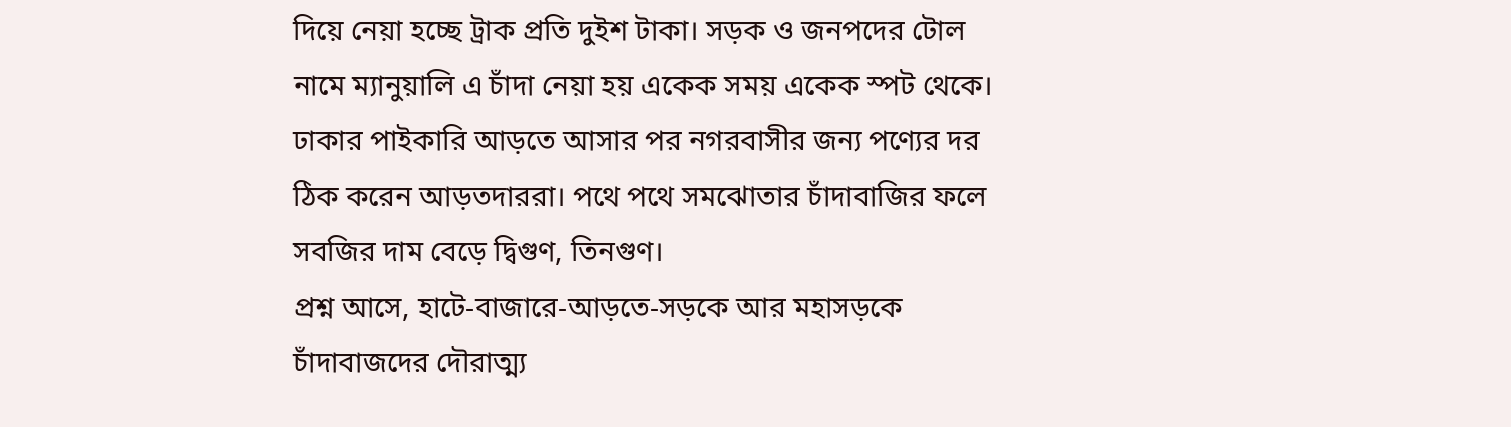দিয়ে নেয়া হচ্ছে ট্রাক প্রতি দুইশ টাকা। সড়ক ও জনপদের টোল নামে ম্যানুয়ালি এ চাঁদা নেয়া হয় একেক সময় একেক স্পট থেকে।
ঢাকার পাইকারি আড়তে আসার পর নগরবাসীর জন্য পণ্যের দর ঠিক করেন আড়তদাররা। পথে পথে সমঝোতার চাঁদাবাজির ফলে সবজির দাম বেড়ে দ্বিগুণ, তিনগুণ।
প্রশ্ন আসে, হাটে-বাজারে-আড়তে-সড়কে আর মহাসড়কে চাঁদাবাজদের দৌরাত্ম্য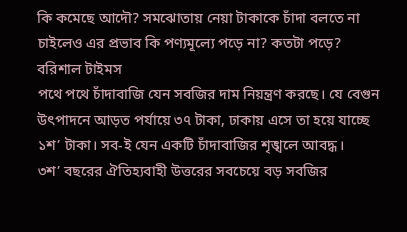কি কমেছে আদৌ? সমঝোতায় নেয়া টাকাকে চাঁদা বলতে না চাইলেও এর প্রভাব কি পণ্যমূল্যে পড়ে না? কতটা পড়ে?
বরিশাল টাইমস
পথে পথে চাঁদাবাজি যেন সবজির দাম নিয়ন্ত্রণ করছে। যে বেগুন উৎপাদনে আড়ত পর্যায়ে ৩৭ টাকা, ঢাকায় এসে তা হয়ে যাচ্ছে ১শ’ টাকা। সব-ই যেন একটি চাঁদাবাজির শৃঙ্খলে আবদ্ধ।
৩শ’ বছরের ঐতিহ্যবাহী উত্তরের সবচেয়ে বড় সবজির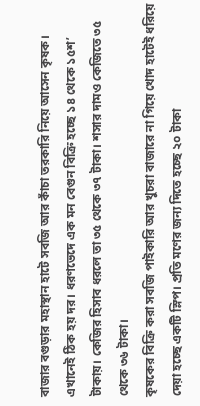বাজার বগুড়ার মহাস্থান হাটে সবজি আর কাঁচা তরকারি নিয়ে আসেন কৃষক। এখানেই ঠিক হয় দর। ধরণভেদে এক মন বেগুন বিক্রি হচ্ছে ১৪ থেকে ১৫শ’ টাকায়। কেজির হিসাব ধরলে তা ৩৫ থেকে ৩৭ টাকা। শসার দামও কেজিতে ৩৫ থেকে ৩৬ টাকা।
কৃষকের বিক্রি করা সবজি পাইকারি আর খুচরা বাজারে না গিয়ে খোদ হাটেই ধরিয়ে দেয়া হচ্ছে একটি স্লিপ। প্রতি মণের জন্য দিতে হচ্ছে ২০ টাকা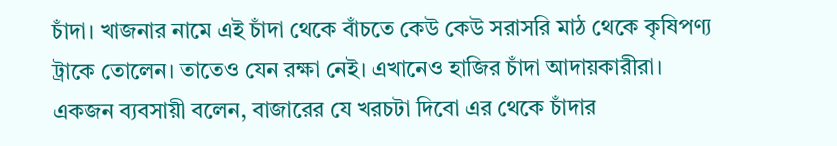চাঁদা। খাজনার নামে এই চাঁদা থেকে বাঁচতে কেউ কেউ সরাসরি মাঠ থেকে কৃষিপণ্য ট্রাকে তোলেন। তাতেও যেন রক্ষা নেই। এখানেও হাজির চাঁদা আদায়কারীরা।
একজন ব্যবসায়ী বলেন, বাজারের যে খরচটা দিবো এর থেকে চাঁদার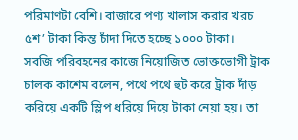পরিমাণটা বেশি। বাজারে পণ্য খালাস করার খরচ ৫শ’ টাকা কিন্ত চাঁদা দিতে হচ্ছে ১০০০ টাকা।
সবজি পরিবহনের কাজে নিয়োজিত ভোক্তভোগী ট্রাক চালক কাশেম বলেন, পথে পথে হুট করে ট্রাক দাঁড় করিয়ে একটি স্লিপ ধরিয়ে দিয়ে টাকা নেয়া হয়। তা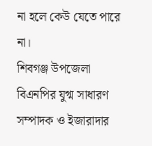না হলে কেউ যেতে পারে না।
শিবগঞ্জ উপজেলা বিএনপির যুগ্ম সাধারণ সম্পাদক ও ইজারাদার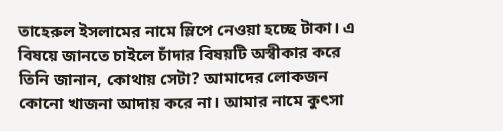তাহেরুল ইসলামের নামে স্লিপে নেওয়া হচ্ছে টাকা। এ বিষয়ে জানতে চাইলে চাঁদার বিষয়টি অস্বীকার করে তিনি জানান, কোথায় সেটা? আমাদের লোকজন কোনো খাজনা আদায় করে না। আমার নামে কুৎসা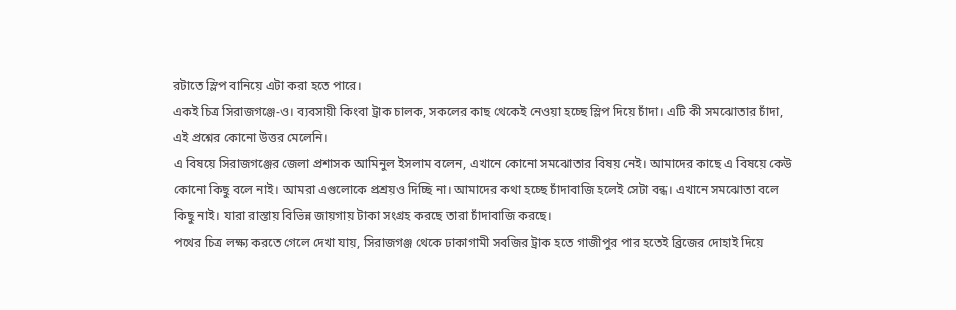রটাতে স্লিপ বানিয়ে এটা করা হতে পারে।
একই চিত্র সিরাজগঞ্জে-ও। ব্যবসায়ী কিংবা ট্রাক চালক, সকলের কাছ থেকেই নেওয়া হচ্ছে স্লিপ দিয়ে চাঁদা। এটি কী সমঝোতার চাঁদা, এই প্রশ্নের কোনো উত্তর মেলেনি।
এ বিষয়ে সিরাজগঞ্জের জেলা প্রশাসক আমিনুল ইসলাম বলেন, এখানে কোনো সমঝোতার বিষয় নেই। আমাদের কাছে এ বিষয়ে কেউ কোনো কিছু বলে নাই। আমরা এগুলোকে প্রশ্রয়ও দিচ্ছি না। আমাদের কথা হচ্ছে চাঁদাবাজি হলেই সেটা বন্ধ। এখানে সমঝোতা বলে কিছু নাই। যারা রাস্তায় বিভিন্ন জায়গায় টাকা সংগ্রহ করছে তারা চাঁদাবাজি করছে।
পথের চিত্র লক্ষ্য করতে গেলে দেখা যায়, সিরাজগঞ্জ থেকে ঢাকাগামী সবজির ট্রাক হতে গাজীপুর পার হতেই ব্রিজের দোহাই দিয়ে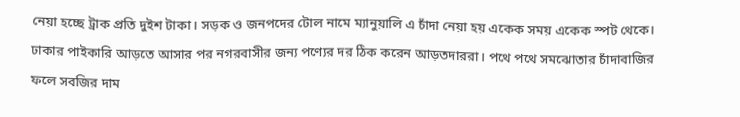নেয়া হচ্ছে ট্রাক প্রতি দুইশ টাকা। সড়ক ও জনপদের টোল নামে ম্যানুয়ালি এ চাঁদা নেয়া হয় একেক সময় একেক স্পট থেকে।
ঢাকার পাইকারি আড়তে আসার পর নগরবাসীর জন্য পণ্যের দর ঠিক করেন আড়তদাররা। পথে পথে সমঝোতার চাঁদাবাজির ফলে সবজির দাম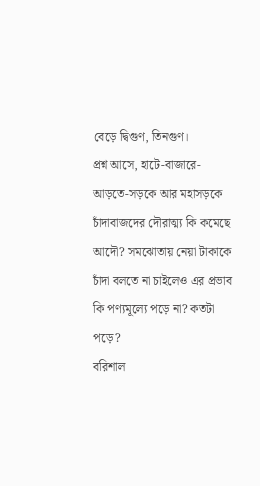বেড়ে দ্বিগুণ, তিনগুণ।
প্রশ্ন আসে, হাটে-বাজারে-আড়তে-সড়কে আর মহাসড়কে চাঁদাবাজদের দৌরাত্ম্য কি কমেছে আদৌ? সমঝোতায় নেয়া টাকাকে চাঁদা বলতে না চাইলেও এর প্রভাব কি পণ্যমূল্যে পড়ে না? কতটা পড়ে?
বরিশাল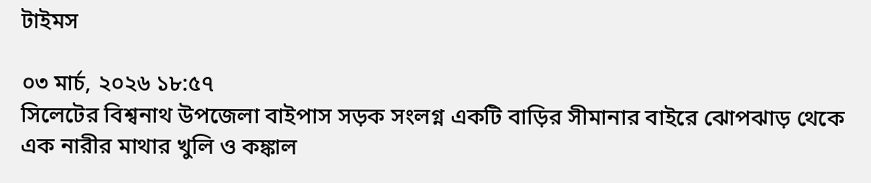টাইমস

০৩ মার্চ, ২০২৬ ১৮:৫৭
সিলেটের বিশ্বনাথ উপজেলা বাইপাস সড়ক সংলগ্ন একটি বাড়ির সীমানার বাইরে ঝোপঝাড় থেকে এক নারীর মাথার খুলি ও কঙ্কাল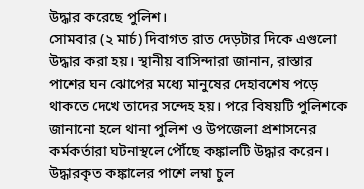উদ্ধার করেছে পুলিশ।
সোমবার (২ মার্চ) দিবাগত রাত দেড়টার দিকে এগুলো উদ্ধার করা হয়। স্থানীয় বাসিন্দারা জানান, রাস্তার পাশের ঘন ঝোপের মধ্যে মানুষের দেহাবশেষ পড়ে থাকতে দেখে তাদের সন্দেহ হয়। পরে বিষয়টি পুলিশকে জানানো হলে থানা পুলিশ ও উপজেলা প্রশাসনের কর্মকর্তারা ঘটনাস্থলে পৌঁছে কঙ্কালটি উদ্ধার করেন।
উদ্ধারকৃত কঙ্কালের পাশে লম্বা চুল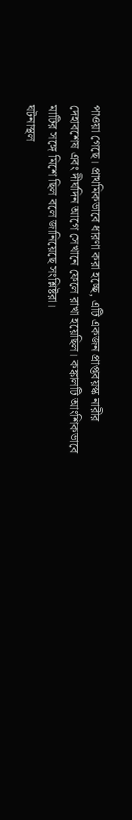পাওয়া গেছে। প্রাথমিকভাবে ধারণা করা হচ্ছে, এটি একজন প্রাপ্তবয়স্ক নারীর দেহাবশেষ এবং দীর্ঘদিন আগে সেখানে ফেলে রাখা হয়েছিল। কঙ্কালটি আংশিকভাবে মাটির সঙ্গে মিশে ছিল বলে জানিয়েছে সংশ্লিষ্টরা।
ঘটনাস্থল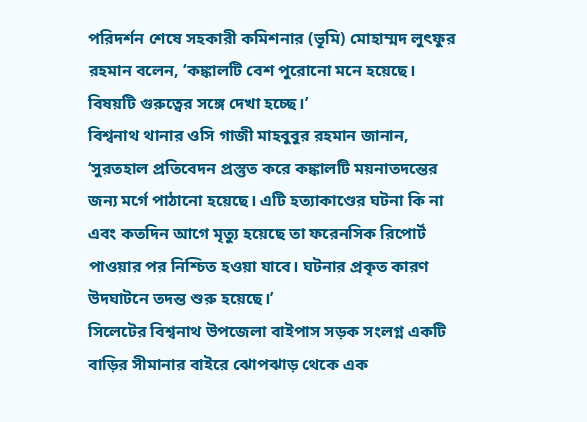পরিদর্শন শেষে সহকারী কমিশনার (ভূমি) মোহাম্মদ লুৎফুর রহমান বলেন, ‘কঙ্কালটি বেশ পুরোনো মনে হয়েছে। বিষয়টি গুরুত্বের সঙ্গে দেখা হচ্ছে।’
বিশ্বনাথ থানার ওসি গাজী মাহবুবুর রহমান জানান, ‘সুরতহাল প্রতিবেদন প্রস্তুত করে কঙ্কালটি ময়নাতদন্তের জন্য মর্গে পাঠানো হয়েছে। এটি হত্যাকাণ্ডের ঘটনা কি না এবং কতদিন আগে মৃত্যু হয়েছে তা ফরেনসিক রিপোর্ট পাওয়ার পর নিশ্চিত হওয়া যাবে। ঘটনার প্রকৃত কারণ উদঘাটনে তদন্ত শুরু হয়েছে।’
সিলেটের বিশ্বনাথ উপজেলা বাইপাস সড়ক সংলগ্ন একটি বাড়ির সীমানার বাইরে ঝোপঝাড় থেকে এক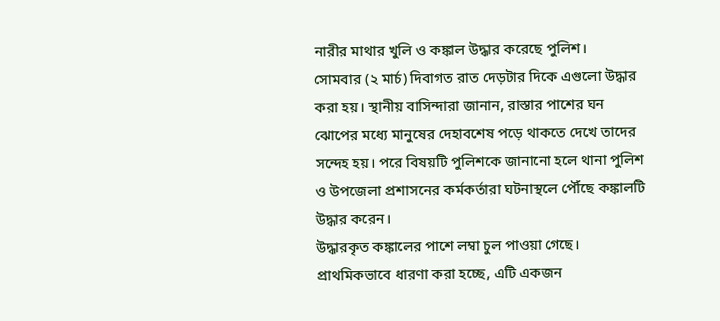নারীর মাথার খুলি ও কঙ্কাল উদ্ধার করেছে পুলিশ।
সোমবার (২ মার্চ) দিবাগত রাত দেড়টার দিকে এগুলো উদ্ধার করা হয়। স্থানীয় বাসিন্দারা জানান, রাস্তার পাশের ঘন ঝোপের মধ্যে মানুষের দেহাবশেষ পড়ে থাকতে দেখে তাদের সন্দেহ হয়। পরে বিষয়টি পুলিশকে জানানো হলে থানা পুলিশ ও উপজেলা প্রশাসনের কর্মকর্তারা ঘটনাস্থলে পৌঁছে কঙ্কালটি উদ্ধার করেন।
উদ্ধারকৃত কঙ্কালের পাশে লম্বা চুল পাওয়া গেছে। প্রাথমিকভাবে ধারণা করা হচ্ছে, এটি একজন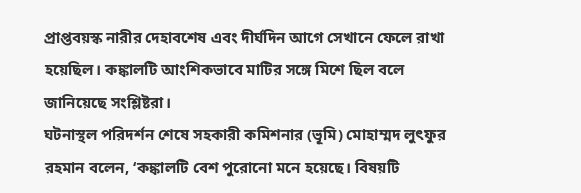প্রাপ্তবয়স্ক নারীর দেহাবশেষ এবং দীর্ঘদিন আগে সেখানে ফেলে রাখা হয়েছিল। কঙ্কালটি আংশিকভাবে মাটির সঙ্গে মিশে ছিল বলে জানিয়েছে সংশ্লিষ্টরা।
ঘটনাস্থল পরিদর্শন শেষে সহকারী কমিশনার (ভূমি) মোহাম্মদ লুৎফুর রহমান বলেন, ‘কঙ্কালটি বেশ পুরোনো মনে হয়েছে। বিষয়টি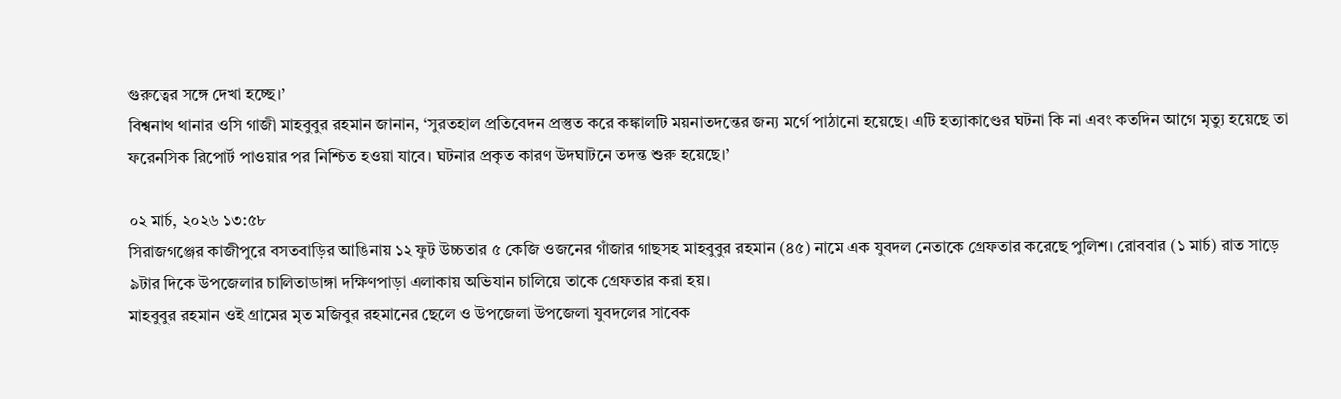গুরুত্বের সঙ্গে দেখা হচ্ছে।’
বিশ্বনাথ থানার ওসি গাজী মাহবুবুর রহমান জানান, ‘সুরতহাল প্রতিবেদন প্রস্তুত করে কঙ্কালটি ময়নাতদন্তের জন্য মর্গে পাঠানো হয়েছে। এটি হত্যাকাণ্ডের ঘটনা কি না এবং কতদিন আগে মৃত্যু হয়েছে তা ফরেনসিক রিপোর্ট পাওয়ার পর নিশ্চিত হওয়া যাবে। ঘটনার প্রকৃত কারণ উদঘাটনে তদন্ত শুরু হয়েছে।’

০২ মার্চ, ২০২৬ ১৩:৫৮
সিরাজগঞ্জের কাজীপুরে বসতবাড়ির আঙিনায় ১২ ফুট উচ্চতার ৫ কেজি ওজনের গাঁজার গাছসহ মাহবুবুর রহমান (৪৫) নামে এক যুবদল নেতাকে গ্রেফতার করেছে পুলিশ। রোববার (১ মার্চ) রাত সাড়ে ৯টার দিকে উপজেলার চালিতাডাঙ্গা দক্ষিণপাড়া এলাকায় অভিযান চালিয়ে তাকে গ্রেফতার করা হয়।
মাহবুবুর রহমান ওই গ্রামের মৃত মজিবুর রহমানের ছেলে ও উপজেলা উপজেলা যুবদলের সাবেক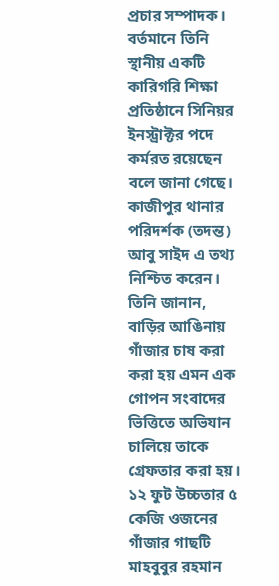প্রচার সম্পাদক। বর্তমানে তিনি স্থানীয় একটি কারিগরি শিক্ষা প্রতিষ্ঠানে সিনিয়র ইনস্ট্রাক্টর পদে কর্মরত রয়েছেন বলে জানা গেছে। কাজীপুর থানার পরিদর্শক (তদন্ত) আবু সাইদ এ তথ্য নিশ্চিত করেন।
তিনি জানান, বাড়ির আঙিনায় গাঁজার চাষ করা করা হয় এমন এক গোপন সংবাদের ভিত্তিতে অভিযান চালিয়ে তাকে গ্রেফতার করা হয়। ১২ ফুট উচ্চতার ৫ কেজি ওজনের গাঁজার গাছটি মাহবুবুর রহমান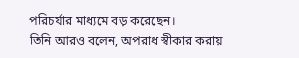পরিচর্যার মাধ্যমে বড় করেছেন।
তিনি আরও বলেন, অপরাধ স্বীকার করায়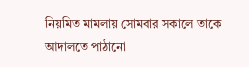নিয়মিত মামলায় সোমবার সকালে তাকে আদালতে পাঠানো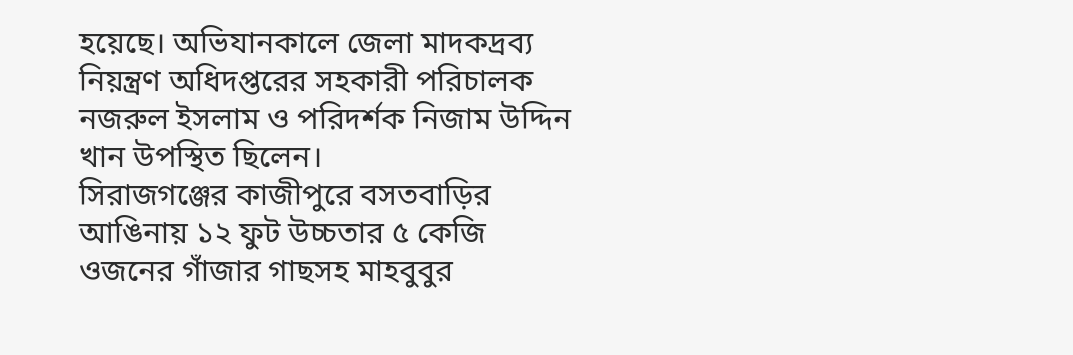হয়েছে। অভিযানকালে জেলা মাদকদ্রব্য নিয়ন্ত্রণ অধিদপ্তরের সহকারী পরিচালক নজরুল ইসলাম ও পরিদর্শক নিজাম উদ্দিন খান উপস্থিত ছিলেন।
সিরাজগঞ্জের কাজীপুরে বসতবাড়ির আঙিনায় ১২ ফুট উচ্চতার ৫ কেজি ওজনের গাঁজার গাছসহ মাহবুবুর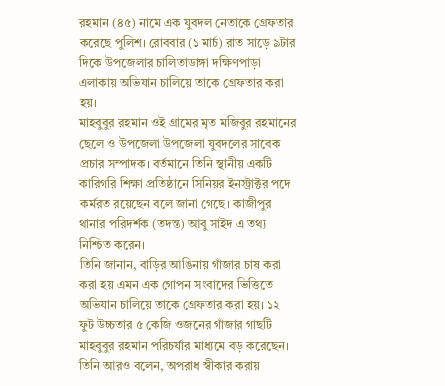রহমান (৪৫) নামে এক যুবদল নেতাকে গ্রেফতার করেছে পুলিশ। রোববার (১ মার্চ) রাত সাড়ে ৯টার দিকে উপজেলার চালিতাডাঙ্গা দক্ষিণপাড়া এলাকায় অভিযান চালিয়ে তাকে গ্রেফতার করা হয়।
মাহবুবুর রহমান ওই গ্রামের মৃত মজিবুর রহমানের ছেলে ও উপজেলা উপজেলা যুবদলের সাবেক প্রচার সম্পাদক। বর্তমানে তিনি স্থানীয় একটি কারিগরি শিক্ষা প্রতিষ্ঠানে সিনিয়র ইনস্ট্রাক্টর পদে কর্মরত রয়েছেন বলে জানা গেছে। কাজীপুর থানার পরিদর্শক (তদন্ত) আবু সাইদ এ তথ্য নিশ্চিত করেন।
তিনি জানান, বাড়ির আঙিনায় গাঁজার চাষ করা করা হয় এমন এক গোপন সংবাদের ভিত্তিতে অভিযান চালিয়ে তাকে গ্রেফতার করা হয়। ১২ ফুট উচ্চতার ৫ কেজি ওজনের গাঁজার গাছটি মাহবুবুর রহমান পরিচর্যার মাধ্যমে বড় করেছেন।
তিনি আরও বলেন, অপরাধ স্বীকার করায়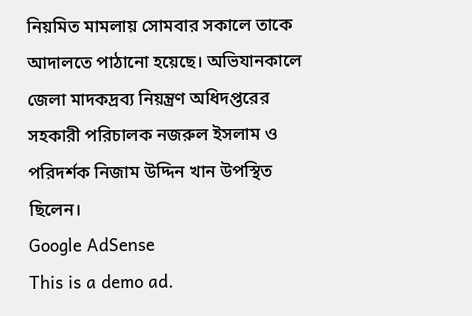নিয়মিত মামলায় সোমবার সকালে তাকে আদালতে পাঠানো হয়েছে। অভিযানকালে জেলা মাদকদ্রব্য নিয়ন্ত্রণ অধিদপ্তরের সহকারী পরিচালক নজরুল ইসলাম ও পরিদর্শক নিজাম উদ্দিন খান উপস্থিত ছিলেন।
Google AdSense
This is a demo ad.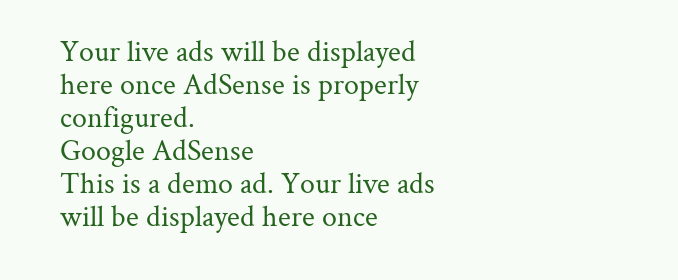Your live ads will be displayed here once AdSense is properly configured.
Google AdSense
This is a demo ad. Your live ads will be displayed here once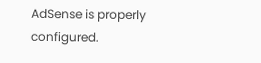AdSense is properly configured.